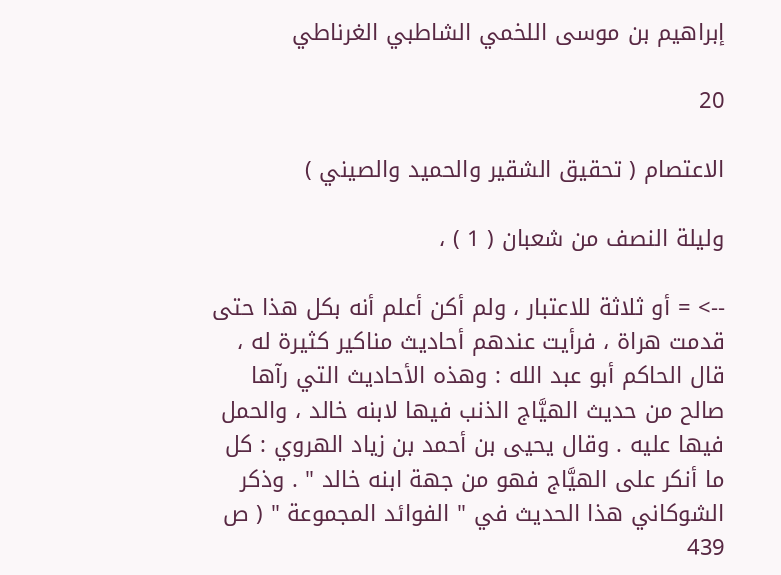إبراهيم بن موسى اللخمي الشاطبي الغرناطي

20

الاعتصام ( تحقيق الشقير والحميد والصيني )

وليلة النصف من شعبان ( 1 ) ،

--> = أو ثلاثة للاعتبار ، ولم أكن أعلم أنه بكل هذا حتى قدمت هراة ، فرأيت عندهم أحاديث مناكير كثيرة له ، قال الحاكم أبو عبد الله : وهذه الأحاديث التي رآها صالح من حديث الهيَّاج الذنب فيها لابنه خالد ، والحمل فيها عليه . وقال يحيى بن أحمد بن زياد الهروي : كل ما أنكر على الهيَّاج فهو من جهة ابنه خالد " . وذكر الشوكاني هذا الحديث في " الفوائد المجموعة " ( ص 439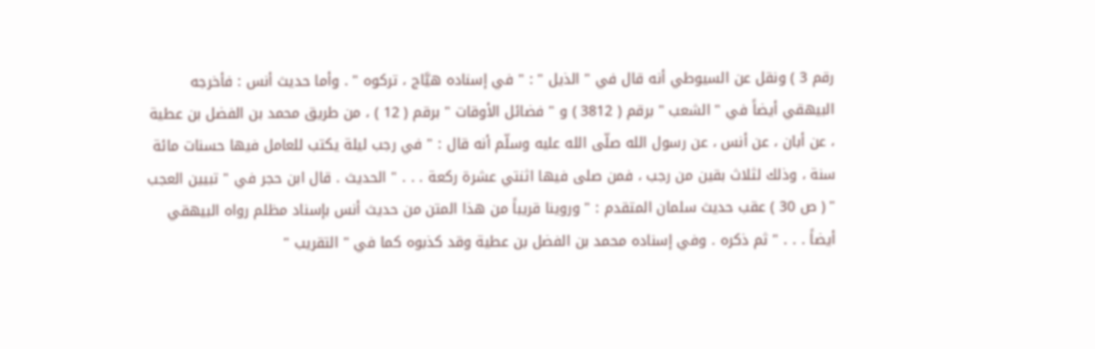رقم 3 ) ونقل عن السيوطي أنه قال في " الذيل " : " في إسناده هيَّاج ، تركوه " . وأما حديث أنس : فأخرجه البيهقي أيضاً في " الشعب " برقم ( 3812 ) و " فضائل الأوقات " برقم ( 12 ) ، من طريق محمد بن الفضل بن عطية ، عن أبان ، عن أنس ، عن رسول الله صلّى الله عليه وسلّم أنه قال : " في رجب ليلة يكتب للعامل فيها حسنات مائة سنة ، وذلك لثلاث بقين من رجب ، فمن صلى فيها اثنتي عشرة ركعة . . . " الحديث . قال ابن حجر في " تبيين العجب " ( ص 30 ) عقب حديث سلمان المتقدم : " وروينا قريباً من هذا المتن من حديث أنس بإسناد مظلم رواه البيهقي أيضاً . . . " ثم ذكره . وفي إسناده محمد بن الفضل بن عطية وقد كذبوه كما في " التقريب "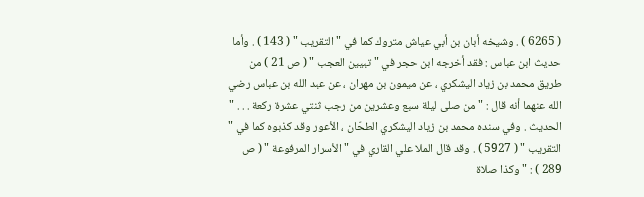( 6265 ) . وشيخه أبان بن أبي عياش متروك كما في " التقريب " ( 143 ) . وأما حديث ابن عباس : فقد أخرجه ابن حجر في " تبيين العجب " ( ص 21 ) من طريق محمد بن زياد اليشكري ، عن ميمون بن مهران ، عن عبد الله بن عباس رضي الله عنهما أنه قال : " من صلى ليلة سبع وعشرين من رجب ثنتي عشرة ركعة . . . " الحديث . وفي سنده محمد بن زياد اليشكري الطحّان ، الأعور وقد كذبوه كما في " التقريب " ( 5927 ) . وقد قال الملا علي القاري في " الأسرار المرفوعة " ( ص 289 ) : " وكذا صلاة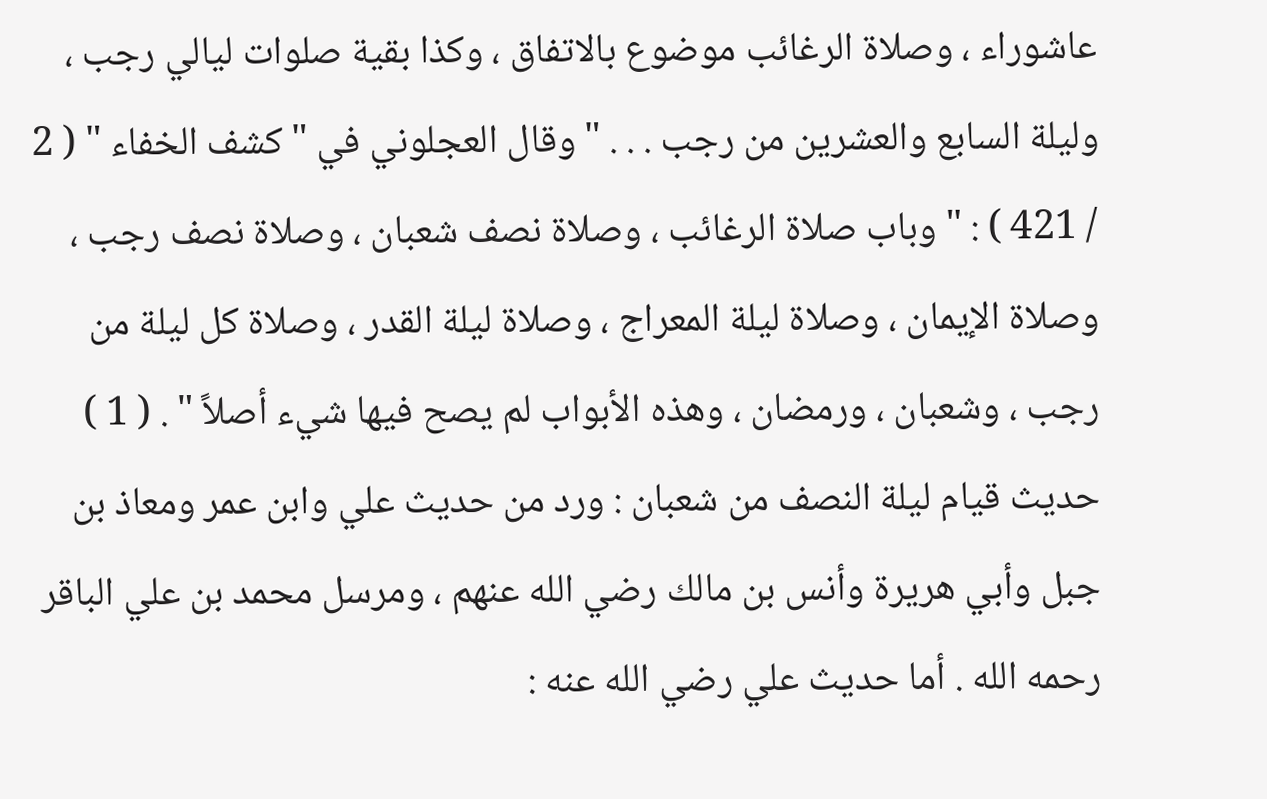عاشوراء ، وصلاة الرغائب موضوع بالاتفاق ، وكذا بقية صلوات ليالي رجب ، وليلة السابع والعشرين من رجب . . . " وقال العجلوني في " كشف الخفاء " ( 2 / 421 ) : " وباب صلاة الرغائب ، وصلاة نصف شعبان ، وصلاة نصف رجب ، وصلاة الإيمان ، وصلاة ليلة المعراج ، وصلاة ليلة القدر ، وصلاة كل ليلة من رجب ، وشعبان ، ورمضان ، وهذه الأبواب لم يصح فيها شيء أصلاً " . ( 1 ) حديث قيام ليلة النصف من شعبان : ورد من حديث علي وابن عمر ومعاذ بن جبل وأبي هريرة وأنس بن مالك رضي الله عنهم ، ومرسل محمد بن علي الباقر رحمه الله . أما حديث علي رضي الله عنه :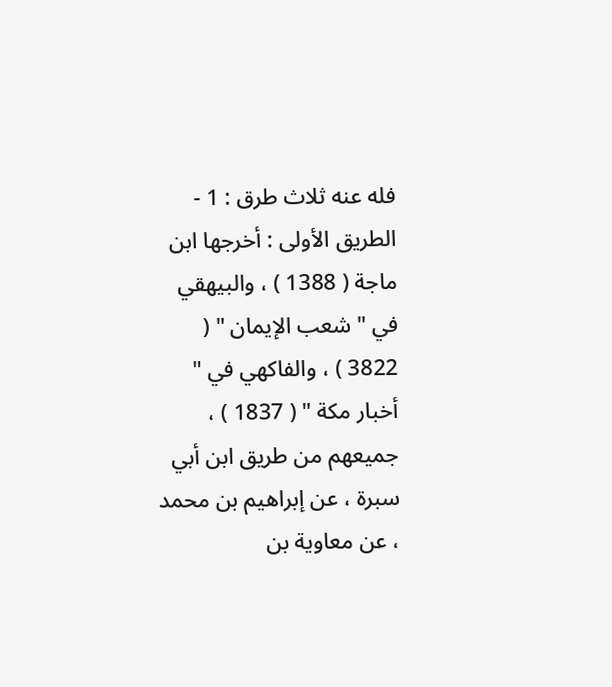فله عنه ثلاث طرق : 1 - الطريق الأولى : أخرجها ابن ماجة ( 1388 ) ، والبيهقي في " شعب الإيمان " ( 3822 ) ، والفاكهي في " أخبار مكة " ( 1837 ) ، جميعهم من طريق ابن أبي سبرة ، عن إبراهيم بن محمد ، عن معاوية بن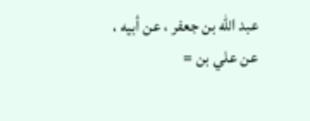عبد الله بن جعفر ، عن أبيه ، عن علي بن =